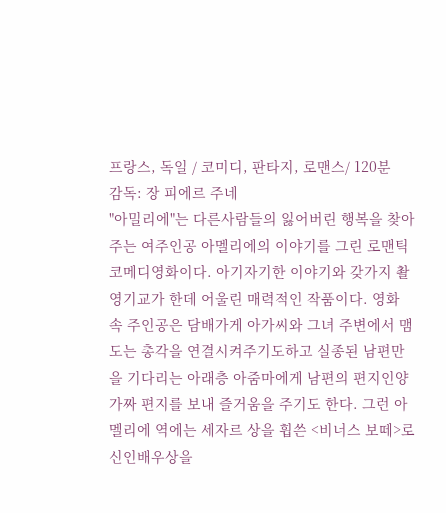프랑스, 독일 / 코미디, 판타지, 로맨스/ 120분
감독: 장 피에르 주네
"아밀리에"는 다른사람들의 잃어버린 행복을 찾아주는 여주인공 아멜리에의 이야기를 그린 로맨틱 코메디영화이다. 아기자기한 이야기와 갖가지 촬영기교가 한데 어울린 매력적인 작품이다. 영화 속 주인공은 담배가게 아가씨와 그녀 주변에서 맴도는 총각을 연결시켜주기도하고 실종된 남편만을 기다리는 아래층 아줌마에게 남편의 편지인양 가짜 편지를 보내 즐거움을 주기도 한다. 그런 아멜리에 역에는 세자르 상을 휩쓴 <비너스 보떼>로 신인배우상을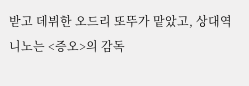받고 데뷔한 오드리 또뚜가 맡았고, 상대역 니노는 <증오>의 감독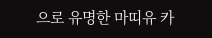으로 유명한 마띠유 카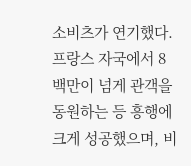소비츠가 연기했다.
프랑스 자국에서 8백만이 넘게 관객을 동원하는 등 흥행에 크게 성공했으며, 비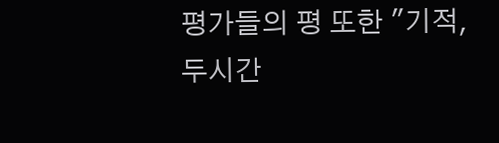평가들의 평 또한 "기적, 두시간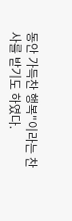동안 가득찬 행복"이라는 찬사를 받기도 하였다.